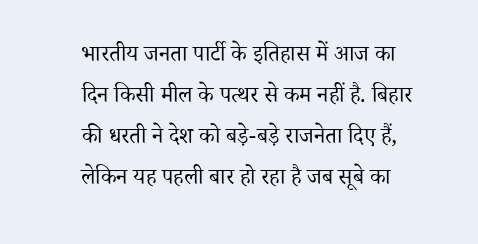भारतीय जनता पार्टी के इतिहास में आज का दिन किसी मील के पत्थर से कम नहीं है. बिहार की धरती ने देश को बड़े-बड़े राजनेता दिए हैं, लेकिन यह पहली बार हो रहा है जब सूबे का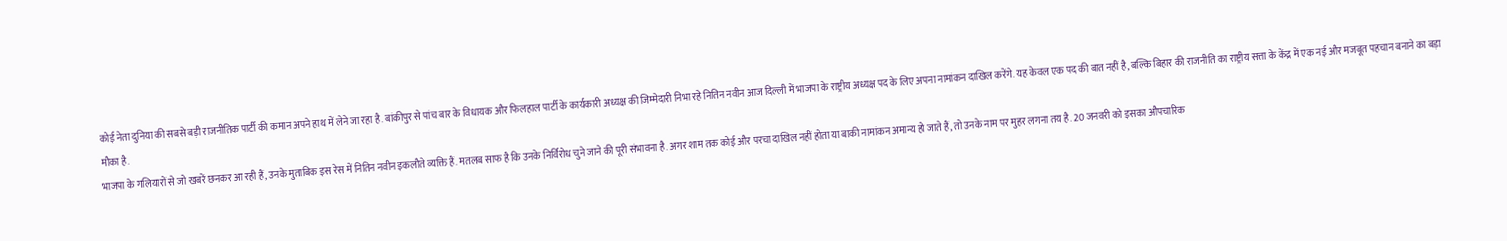कोई नेता दुनिया की सबसे बड़ी राजनीतिक पार्टी की कमान अपने हाथ में लेने जा रहा है. बांकीपुर से पांच बार के विधायक और फिलहाल पार्टी के कार्यकारी अध्यक्ष की जिम्मेदारी निभा रहे नितिन नवीन आज दिल्ली में भाजपा के राष्ट्रीय अध्यक्ष पद के लिए अपना नामांकन दाखिल करेंगे. यह केवल एक पद की बात नहीं है, बल्कि बिहार की राजनीति का राष्ट्रीय सत्ता के केंद्र में एक नई और मजबूत पहचान बनाने का बड़ा मौका है.
भाजपा के गलियारों से जो खबरें छनकर आ रही हैं, उनके मुताबिक इस रेस में नितिन नवीन इकलौते व्यक्ति हैं. मतलब साफ है कि उनके निर्विरोध चुने जाने की पूरी संभावना है. अगर शाम तक कोई और परचा दाखिल नहीं होता या बाकी नामांकन अमान्य हो जाते हैं, तो उनके नाम पर मुहर लगना तय है. 20 जनवरी को इसका औपचारिक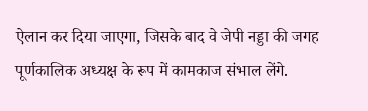ऐलान कर दिया जाएगा, जिसके बाद वे जेपी नड्डा की जगह पूर्णकालिक अध्यक्ष के रूप में कामकाज संभाल लेंगे.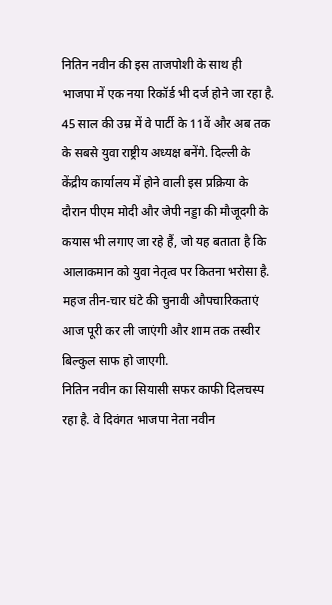नितिन नवीन की इस ताजपोशी के साथ ही भाजपा में एक नया रिकॉर्ड भी दर्ज होने जा रहा है. 45 साल की उम्र में वे पार्टी के 11वें और अब तक के सबसे युवा राष्ट्रीय अध्यक्ष बनेंगे. दिल्ली के केंद्रीय कार्यालय में होने वाली इस प्रक्रिया के दौरान पीएम मोदी और जेपी नड्डा की मौजूदगी के कयास भी लगाए जा रहे हैं, जो यह बताता है कि आलाकमान को युवा नेतृत्व पर कितना भरोसा है. महज तीन-चार घंटे की चुनावी औपचारिकताएं आज पूरी कर ली जाएंगी और शाम तक तस्वीर बिल्कुल साफ हो जाएगी.
नितिन नवीन का सियासी सफर काफी दिलचस्प रहा है. वे दिवंगत भाजपा नेता नवीन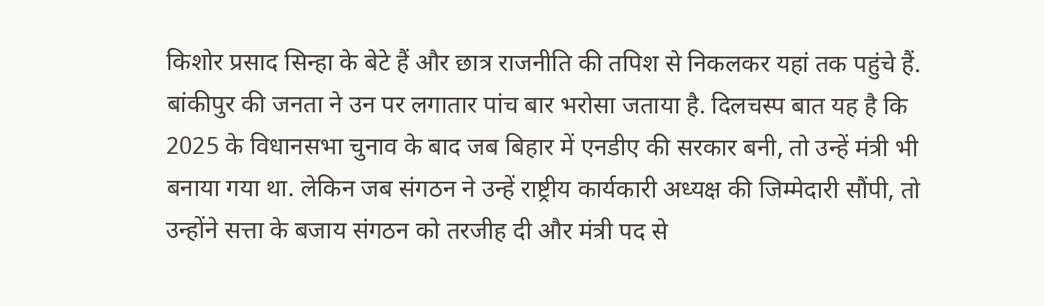किशोर प्रसाद सिन्हा के बेटे हैं और छात्र राजनीति की तपिश से निकलकर यहां तक पहुंचे हैं. बांकीपुर की जनता ने उन पर लगातार पांच बार भरोसा जताया है. दिलचस्प बात यह है कि 2025 के विधानसभा चुनाव के बाद जब बिहार में एनडीए की सरकार बनी, तो उन्हें मंत्री भी बनाया गया था. लेकिन जब संगठन ने उन्हें राष्ट्रीय कार्यकारी अध्यक्ष की जिम्मेदारी सौंपी, तो उन्होंने सत्ता के बजाय संगठन को तरजीह दी और मंत्री पद से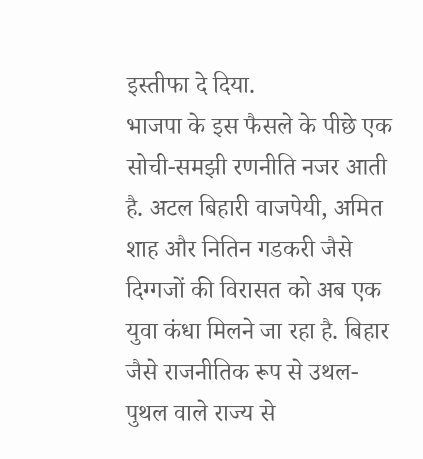इस्तीफा दे दिया.
भाजपा के इस फैसले के पीछे एक सोची-समझी रणनीति नजर आती है. अटल बिहारी वाजपेयी, अमित शाह और नितिन गडकरी जैसे दिग्गजों की विरासत को अब एक युवा कंधा मिलने जा रहा है. बिहार जैसे राजनीतिक रूप से उथल-पुथल वाले राज्य से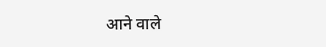आने वाले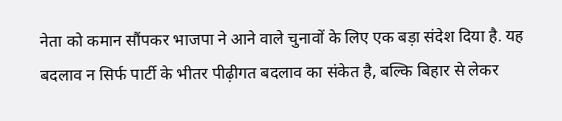नेता को कमान सौंपकर भाजपा ने आने वाले चुनावों के लिए एक बड़ा संदेश दिया है. यह बदलाव न सिर्फ पार्टी के भीतर पीढ़ीगत बदलाव का संकेत है, बल्कि बिहार से लेकर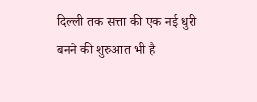दिल्ली तक सत्ता की एक नई धुरी बनने की शुरुआत भी है